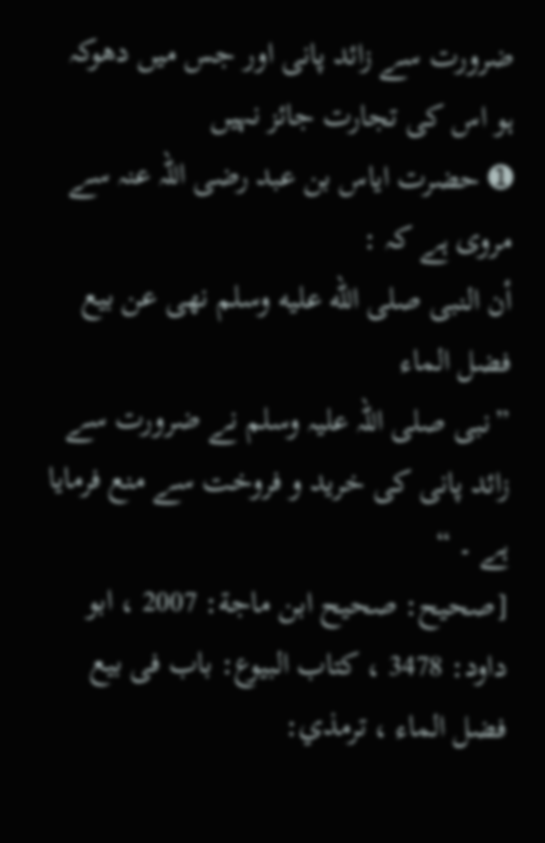ضرورت سے زائد پانی اور جس میں دھوکہ ہو اس کی تجارت جائز نہیں
➊ حضرت ایاس بن عبد رضی اللہ عنہ سے مروی ہے کہ :
أن النبى صلى الله عليه وسلم نهى عن بيع فضل الماء
”نبی صلی اللہ علیہ وسلم نے ضرورت سے زائد پانی کی خرید و فروخت سے منع فرمایا ہے ۔ “
[صحيح: صحيح ابن ماجة: 2007 ، ابو داود: 3478 ، كتاب البيوع: باب فى بيع فضل الماء ، ترمذي: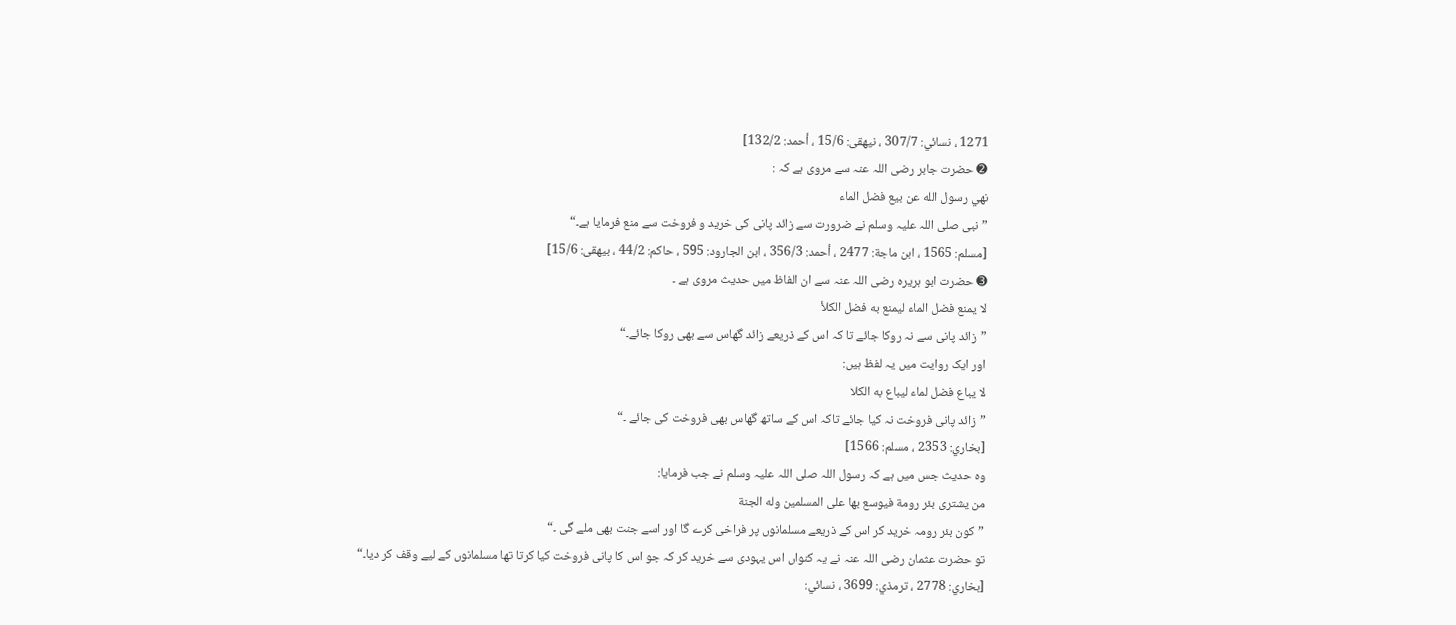1271 ، نسائي: 307/7 ، نیهقى: 15/6 ، أحمد: 132/2]
➋ حضرت جابر رضی اللہ عنہ سے مروی ہے کہ :
نهي رسول الله عن بيع فضل الماء
”نبی صلی اللہ علیہ وسلم نے ضرورت سے زائد پانی کی خرید و فروخت سے منع فرمایا ہے۔“
[مسلم: 1565 ، ابن ماجة: 2477 ، أحمد: 356/3 ، ابن الجارود: 595 ، حاكم: 44/2 ، بيهقى: 15/6]
➌ حضرت ابو ہریرہ رضی اللہ عنہ سے ان الفاظ میں حدیث مروی ہے ۔
لا يمنع فضل الماء ليمنع به فضل الكلأ
”زائد پانی سے نہ روکا جائے تا کہ اس کے ذریعے زائد گھاس سے بھی روکا جائے۔“
اور ایک روایت میں یہ لفظ ہیں:
لا يباع فضل لماء ليباع به الكلا
”زائد پانی فروخت نہ کیا جائے تاکہ اس کے ساتھ گھاس بھی فروخت کی جائے ۔“
[بخاري: 2353 ، مسلم: 1566]
وہ حدیث جس میں ہے کہ رسول اللہ صلی اللہ علیہ وسلم نے جب فرمایا:
من يشترى بئر رومة فيوسع بها على المسلمين وله الجنة
”کون بئر رومہ خرید کر اس کے ذریعے مسلمانوں پر فراخی کرے گا اور اسے جنت بھی ملے گی ۔“
تو حضرت عثمان رضی اللہ عنہ نے یہ کنواں اس یہودی سے خرید کر کہ جو اس کا پانی فروخت کیا کرتا تھا مسلمانوں کے لیے وقف کر دیا۔“
[بخاري: 2778 ، ترمذي: 3699 ، نسائي: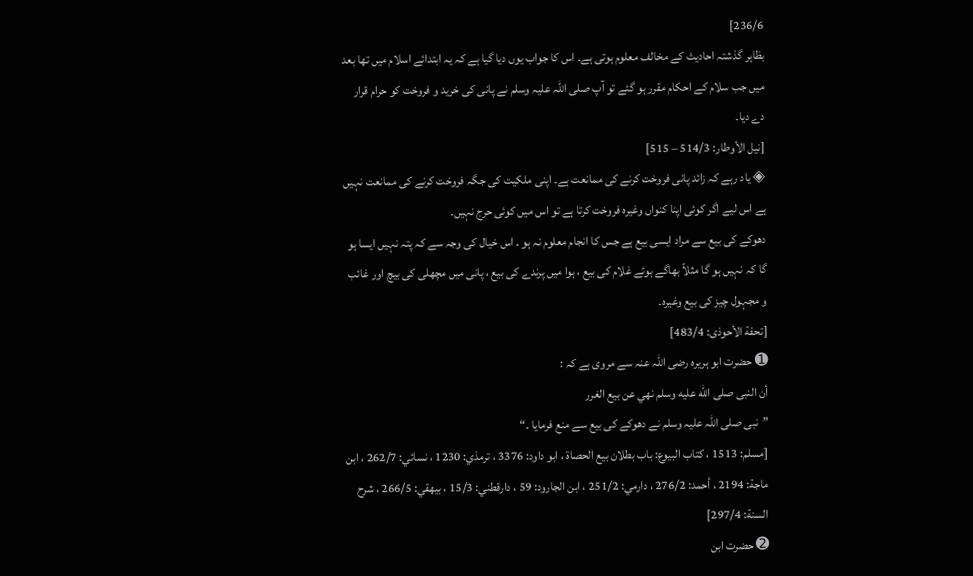236/6]
بظاہر گذشتہ احادیث کے مخالف معلوم ہوتی ہے۔ اس کا جواب یوں دیا گیا ہے کہ یہ ابتدائے اسلام میں تھا بعد میں جب سلام کے احکام مقرر ہو گئے تو آپ صلی اللہ علیہ وسلم نے پانی کی خرید و فروخت کو حرام قرار دے دیا۔
[نيل الأوطار: 514/3 – 515]
◈ یاد رہے کہ زائد پانی فروخت کرنے کی ممانعت ہے۔ اپنی ملکیت کی جگہ فروخت کرنے کی ممانعت نہیں ہے اس لیے اگر کوئی اپنا کنواں وغیرہ فروخت کرتا ہے تو اس میں کوئی حرج نہیں۔
دھوکے کی بیع سے مراد ایسی بیع ہے جس کا انجام معلوم نہ ہو ۔ اس خیال کی وجہ سے کہ پتہ نہیں ایسا ہو گا کہ نہیں ہو گا مثلاً بھاگے ہوئے غلام کی بیع ، ہوا میں پرندے کی بیع ، پانی میں مچھلی کی بیچ اور غائب و مجہول چیز کی بیع وغیرہ۔
[تحفة الأحوذى: 483/4]
➊ حضرت ابو ہریرہ رضی اللہ عنہ سے مروی ہے کہ :
أن النبى صلى الله عليه وسلم نهي عن بيع الغرر
”نبی صلی اللہ علیہ وسلم نے دھوکے کی بیع سے منع فرمایا ۔“
[مسلم: 1513 ، كتاب البيوع: باب بطلان بيع الحصاۃ ، ابو داود: 3376 ، ترمذي: 1230 ، نسائي: 262/7 ، ابن ماجة: 2194 ، أحمد: 276/2 ، دارمي: 251/2 ، ابن الجارود: 59 ، دارقطني: 15/3 ، بيهقي: 266/5 ، شرح السنة: 297/4]
➋ حضرت ابن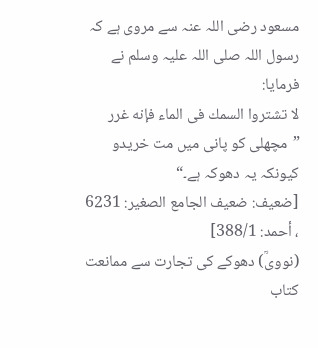مسعود رضی اللہ عنہ سے مروی ہے کہ رسول اللہ صلی اللہ علیہ وسلم نے فرمایا:
لا تشتروا السمك فى الماء فإنه غرر
”مچھلی کو پانی میں مت خریدو کیونکہ یہ دھوکہ ہے۔“
[ضعيف: ضعيف الجامع الصغير: 6231 ، أحمد: 388/1]
(نوویؒ) دھوکے کی تجارت سے ممانعت کتاب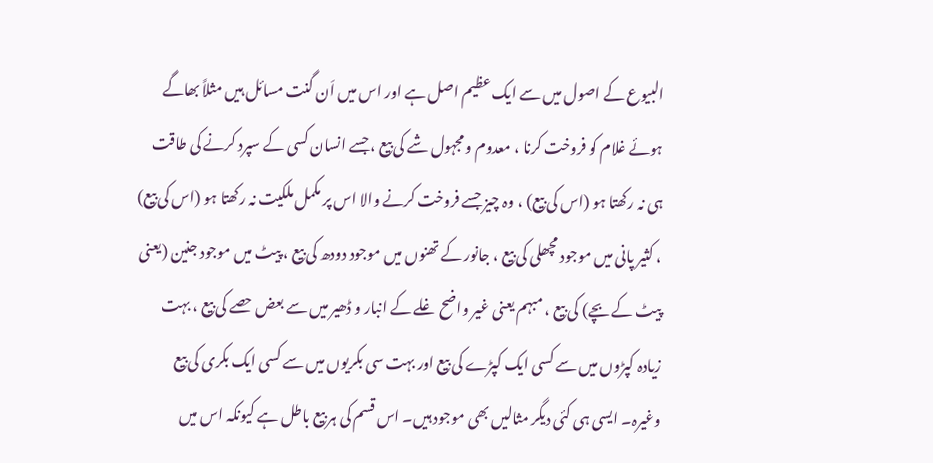البیوع کے اصول میں سے ایک عظیم اصل ہے اور اس میں اَن گنت مسائل ہیں مثلاً بھاگے ہوئے غلام کو فروخت کرنا ، معدوم و مجہول شے کی بیع ، جسے انسان کسی کے سپرد کرنے کی طاقت ہی نہ رکھتا ہو (اس کی بیع) ، وہ چیز جسے فروخت کرنے والا اس پر مکمل ملکیت نہ رکھتا ہو (اس کی بیع) ، کثیر پانی میں موجود مچھلی کی بیع ، جانور کے تھنوں میں موجود دودھ کی بیع ، پیٹ میں موجود جنین (یعنی پیٹ کے بچے) کی بیع ، مبہم یعنی غیر واضح غلے کے انبار و ڈھیر میں سے بعض حصے کی بیع ، بہت زیادہ کپڑوں میں سے کسی ایک کپڑے کی بیع اور بہت سی بکریوں میں سے کسی ایک بکری کی بیع وغیرہ۔ ایسی ہی کئی دیگر مثالیں بھی موجود ہیں۔ اس قسم کی ہر بیع باطل ہے کیونکہ اس میں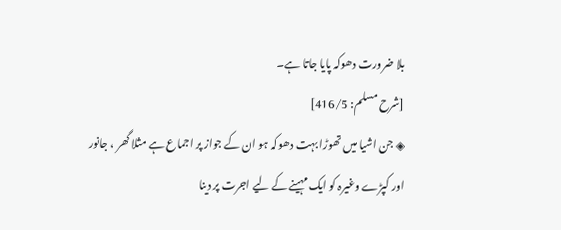بلا ضرورت دھوکہ پایا جاتا ہے۔
[شرح مسلم: 416/5]
◈ جن اشیا میں تھوڑا بہت دھوکہ ہو ان کے جواز پر اجماع ہے مثلا گھر ، جانور اور کپڑے وغیرہ کو ایک مہینے کے لیے اجرت پر دینا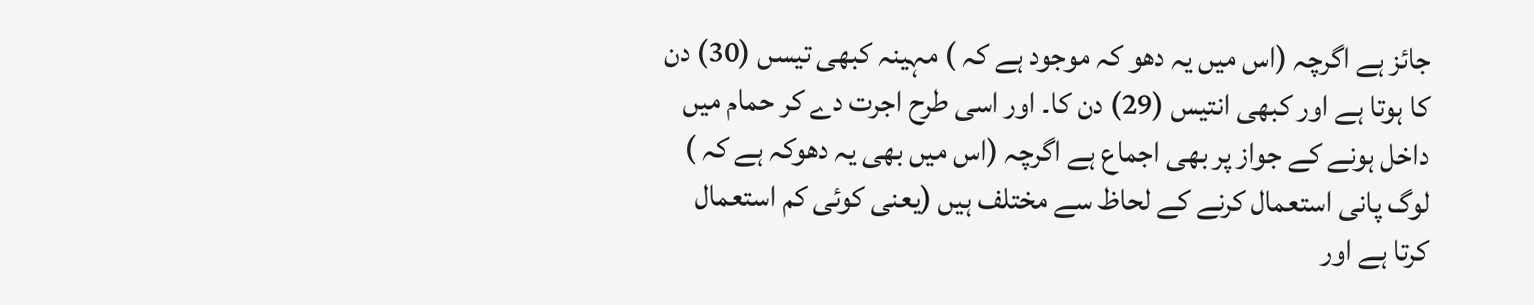جائز ہے اگرچہ (اس میں یہ دھو کہ موجود ہے کہ ) مہینہ کبھی تیسں (30) دن کا ہوتا ہے اور کبھی انتیس (29) دن کا۔ اور اسی طرح اجرت دے کر حمام میں داخل ہونے کے جواز پر بھی اجماع ہے اگرچہ (اس میں بھی یہ دھوکہ ہے کہ ) لوگ پانی استعمال کرنے کے لحاظ سے مختلف ہیں (یعنی کوئی کم استعمال کرتا ہے اور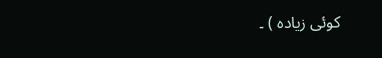کوئی زیادہ ) ۔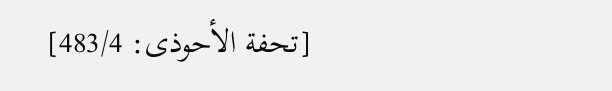[تحفة الأحوذى: 483/4]